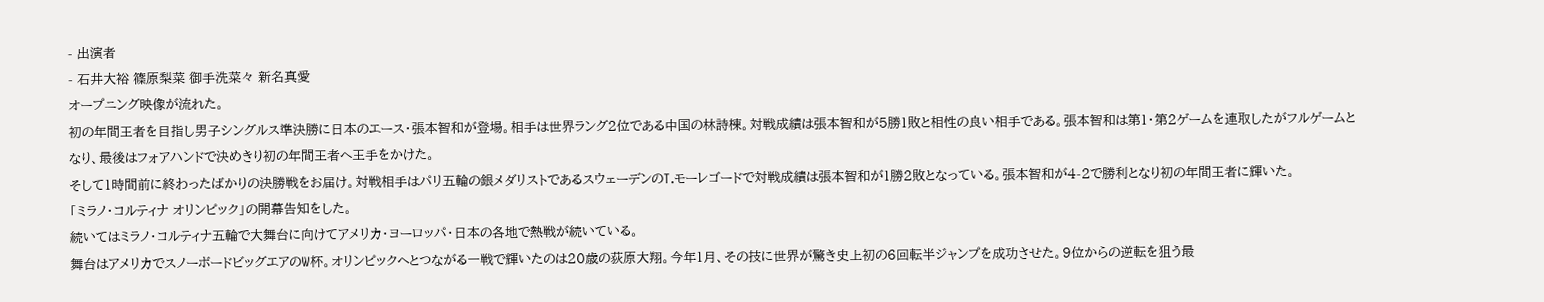- 出演者
- 石井大裕 篠原梨菜 御手洗菜々 新名真愛
オープニング映像が流れた。
初の年間王者を目指し男子シングルス準決勝に日本のエース・張本智和が登場。相手は世界ラング2位である中国の林詩棟。対戦成績は張本智和が5勝1敗と相性の良い相手である。張本智和は第1・第2ゲームを連取したがフルゲームとなり、最後はフォアハンドで決めきり初の年間王者へ王手をかけた。
そして1時間前に終わったばかりの決勝戦をお届け。対戦相手はパリ五輪の銀メダリストであるスウェーデンのT.モーレゴードで対戦成績は張本智和が1勝2敗となっている。張本智和が4-2で勝利となり初の年間王者に輝いた。
「ミラノ・コルティナ オリンピック」の開幕告知をした。
続いてはミラノ・コルティナ五輪で大舞台に向けてアメリカ・ヨーロッパ・日本の各地で熱戦が続いている。
舞台はアメリカでスノーボードビッグエアのW杯。オリンピックへとつながる一戦で輝いたのは20歳の荻原大翔。今年1月、その技に世界が驚き史上初の6回転半ジャンプを成功させた。9位からの逆転を狙う最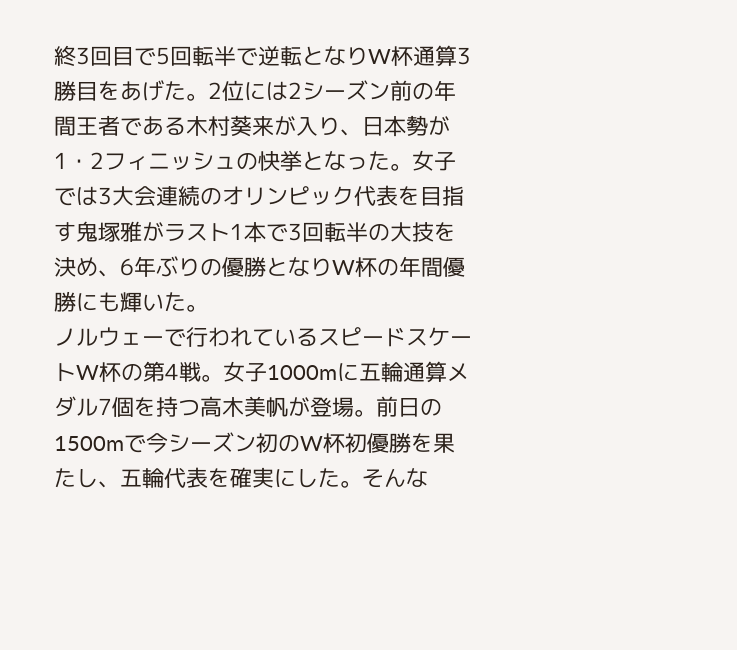終3回目で5回転半で逆転となりW杯通算3勝目をあげた。2位には2シーズン前の年間王者である木村葵来が入り、日本勢が1・2フィニッシュの快挙となった。女子では3大会連続のオリンピック代表を目指す鬼塚雅がラスト1本で3回転半の大技を決め、6年ぶりの優勝となりW杯の年間優勝にも輝いた。
ノルウェーで行われているスピードスケートW杯の第4戦。女子1000mに五輪通算メダル7個を持つ高木美帆が登場。前日の1500mで今シーズン初のW杯初優勝を果たし、五輪代表を確実にした。そんな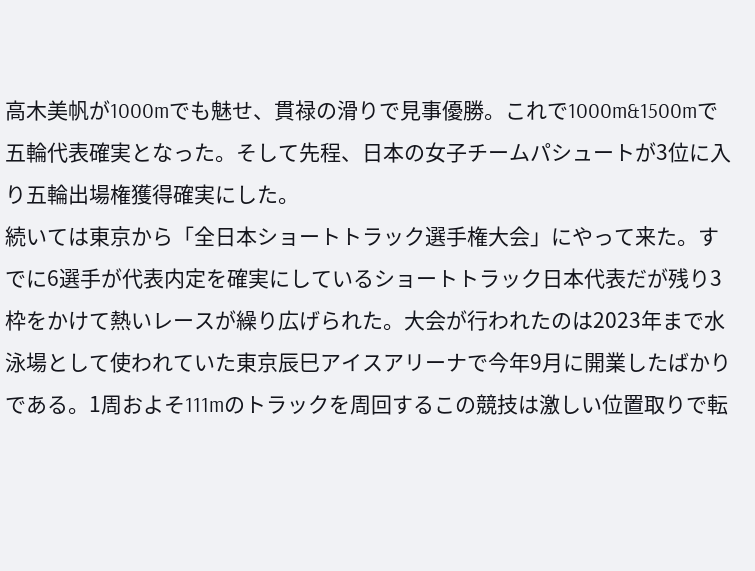高木美帆が1000mでも魅せ、貫禄の滑りで見事優勝。これで1000m&1500mで五輪代表確実となった。そして先程、日本の女子チームパシュートが3位に入り五輪出場権獲得確実にした。
続いては東京から「全日本ショートトラック選手権大会」にやって来た。すでに6選手が代表内定を確実にしているショートトラック日本代表だが残り3枠をかけて熱いレースが繰り広げられた。大会が行われたのは2023年まで水泳場として使われていた東京辰巳アイスアリーナで今年9月に開業したばかりである。1周およそ111mのトラックを周回するこの競技は激しい位置取りで転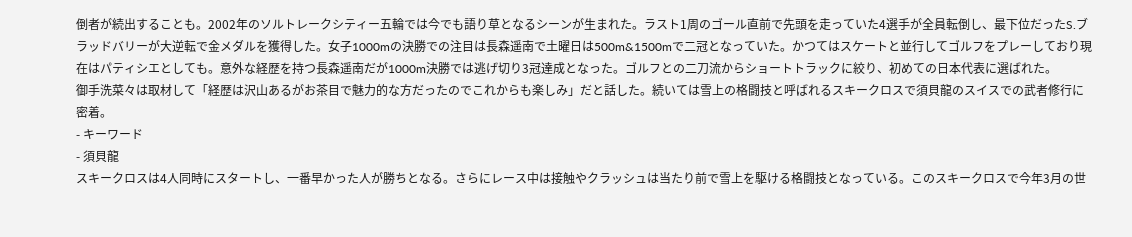倒者が続出することも。2002年のソルトレークシティー五輪では今でも語り草となるシーンが生まれた。ラスト1周のゴール直前で先頭を走っていた4選手が全員転倒し、最下位だったS.ブラッドバリーが大逆転で金メダルを獲得した。女子1000mの決勝での注目は長森遥南で土曜日は500m&1500mで二冠となっていた。かつてはスケートと並行してゴルフをプレーしており現在はパティシエとしても。意外な経歴を持つ長森遥南だが1000m決勝では逃げ切り3冠達成となった。ゴルフとの二刀流からショートトラックに絞り、初めての日本代表に選ばれた。
御手洗菜々は取材して「経歴は沢山あるがお茶目で魅力的な方だったのでこれからも楽しみ」だと話した。続いては雪上の格闘技と呼ばれるスキークロスで須貝龍のスイスでの武者修行に密着。
- キーワード
- 須貝龍
スキークロスは4人同時にスタートし、一番早かった人が勝ちとなる。さらにレース中は接触やクラッシュは当たり前で雪上を駆ける格闘技となっている。このスキークロスで今年3月の世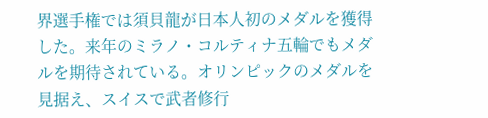界選手権では須貝龍が日本人初のメダルを獲得した。来年のミラノ・コルティナ五輪でもメダルを期待されている。オリンピックのメダルを見据え、スイスで武者修行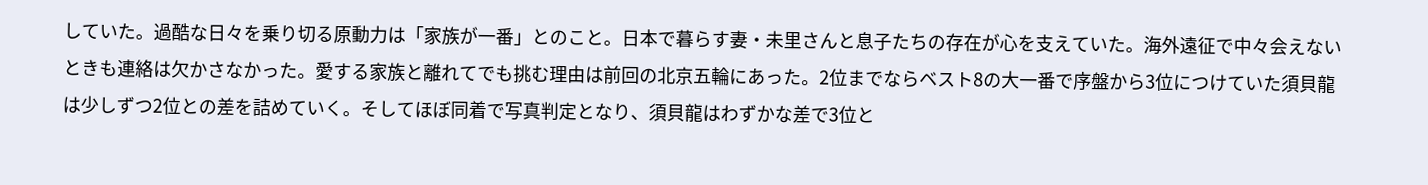していた。過酷な日々を乗り切る原動力は「家族が一番」とのこと。日本で暮らす妻・未里さんと息子たちの存在が心を支えていた。海外遠征で中々会えないときも連絡は欠かさなかった。愛する家族と離れてでも挑む理由は前回の北京五輪にあった。2位までならベスト8の大一番で序盤から3位につけていた須貝龍は少しずつ2位との差を詰めていく。そしてほぼ同着で写真判定となり、須貝龍はわずかな差で3位と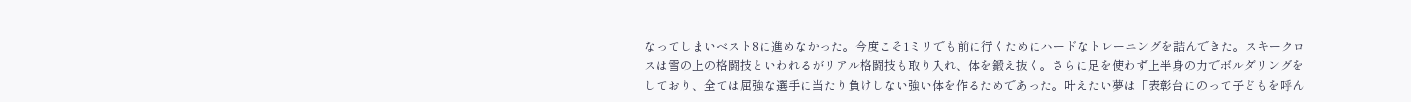なってしまいベスト8に進めなかった。今度こそ1ミリでも前に行くためにハードなトレーニングを詰んできた。スキークロスは雪の上の格闘技といわれるがリアル格闘技も取り入れ、体を鍛え抜く。さらに足を使わず上半身の力でボルダリングをしており、全ては屈強な選手に当たり負けしない強い体を作るためであった。叶えたい夢は「表彰台にのって子どもを呼ん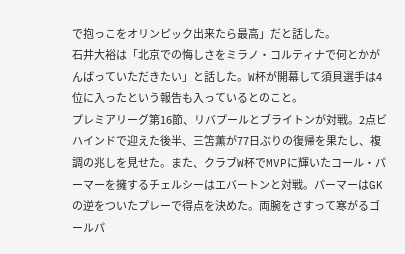で抱っこをオリンピック出来たら最高」だと話した。
石井大裕は「北京での悔しさをミラノ・コルティナで何とかがんばっていただきたい」と話した。W杯が開幕して須貝選手は4位に入ったという報告も入っているとのこと。
プレミアリーグ第16節、リバプールとブライトンが対戦。2点ビハインドで迎えた後半、三笘薫が77日ぶりの復帰を果たし、複調の兆しを見せた。また、クラブW杯でMVPに輝いたコール・パーマーを擁するチェルシーはエバートンと対戦。パーマーはGKの逆をついたプレーで得点を決めた。両腕をさすって寒がるゴールパ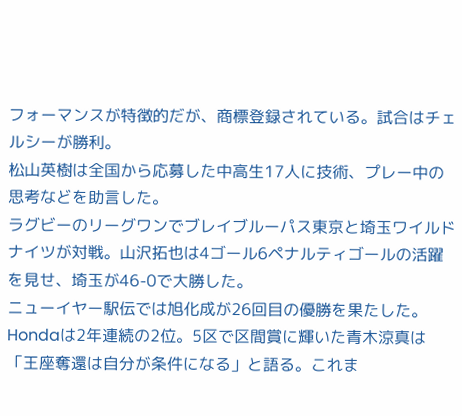フォーマンスが特徴的だが、商標登録されている。試合はチェルシーが勝利。
松山英樹は全国から応募した中高生17人に技術、プレー中の思考などを助言した。
ラグビーのリーグワンでブレイブルーパス東京と埼玉ワイルドナイツが対戦。山沢拓也は4ゴール6ペナルティゴールの活躍を見せ、埼玉が46-0で大勝した。
ニューイヤー駅伝では旭化成が26回目の優勝を果たした。Hondaは2年連続の2位。5区で区間賞に輝いた青木涼真は「王座奪還は自分が条件になる」と語る。これま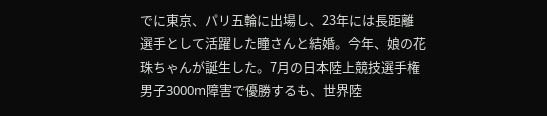でに東京、パリ五輪に出場し、23年には長距離選手として活躍した瞳さんと結婚。今年、娘の花珠ちゃんが誕生した。7月の日本陸上競技選手権 男子3000m障害で優勝するも、世界陸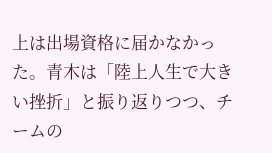上は出場資格に届かなかった。青木は「陸上人生で大きい挫折」と振り返りつつ、チームの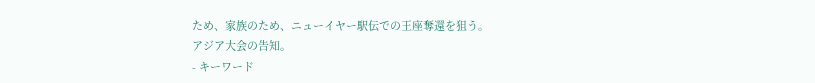ため、家族のため、ニューイヤー駅伝での王座奪還を狙う。
アジア大会の告知。
- キーワード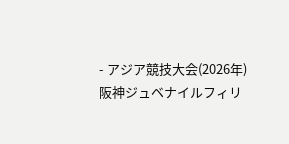- アジア競技大会(2026年)
阪神ジュベナイルフィリ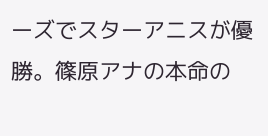ーズでスターアニスが優勝。篠原アナの本命の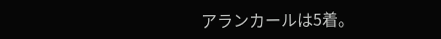アランカールは5着。